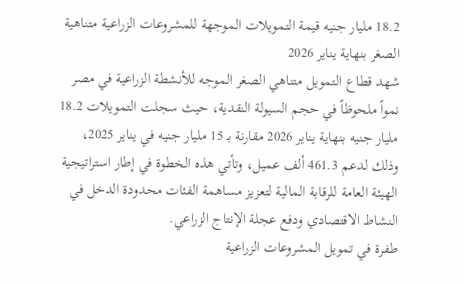18.2 مليار جنيه قيمة التمويلات الموجهة للمشروعات الزراعية متناهية الصغر بنهاية يناير 2026
شهد قطاع التمويل متناهي الصغر الموجه للأنشطة الزراعية في مصر نمواً ملحوظاً في حجم السيولة النقدية، حيث سجلت التمويلات 18.2 مليار جنيه بنهاية يناير 2026 مقارنة بـ 15 مليار جنيه في يناير 2025، وذلك لدعم 461.3 ألف عميل، وتأتي هذه الخطوة في إطار استراتيجية الهيئة العامة للرقابة المالية لتعزيز مساهمة الفئات محدودة الدخل في النشاط الاقتصادي ودفع عجلة الإنتاج الزراعي.
طفرة في تمويل المشروعات الزراعية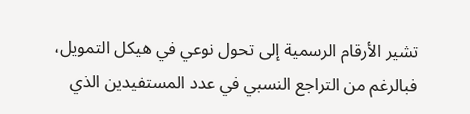تشير الأرقام الرسمية إلى تحول نوعي في هيكل التمويل، فبالرغم من التراجع النسبي في عدد المستفيدين الذي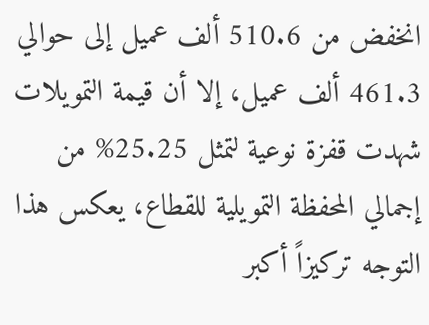انخفض من 510.6 ألف عميل إلى حوالي 461.3 ألف عميل، إلا أن قيمة التمويلات شهدت قفزة نوعية لتمثل 25.25% من إجمالي المحفظة التمويلية للقطاع، يعكس هذا التوجه تركيزاً أكبر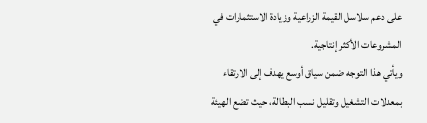على دعم سلاسل القيمة الزراعية وزيادة الاستثمارات في المشروعات الأكثر إنتاجية.
ويأتي هذا التوجه ضمن سياق أوسع يهدف إلى الارتقاء بمعدلات التشغيل وتقليل نسب البطالة، حيث تضع الهيئة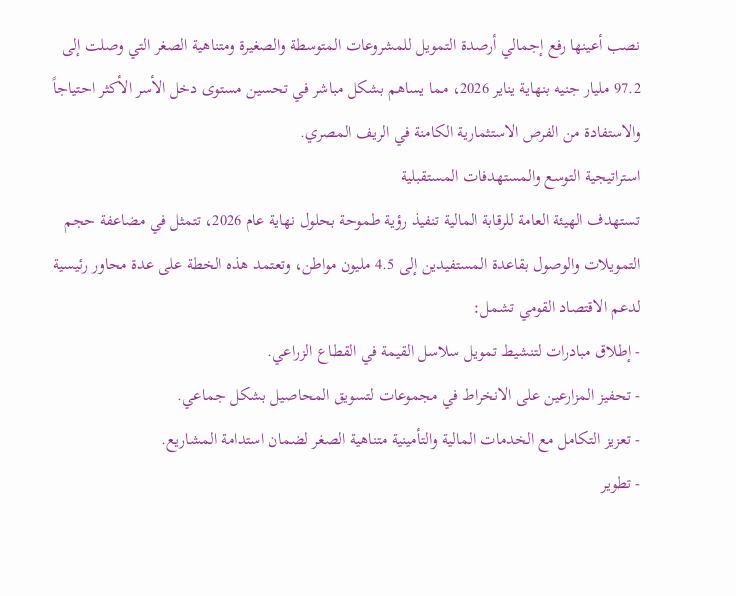نصب أعينها رفع إجمالي أرصدة التمويل للمشروعات المتوسطة والصغيرة ومتناهية الصغر التي وصلت إلى 97.2 مليار جنيه بنهاية يناير 2026، مما يساهم بشكل مباشر في تحسين مستوى دخل الأسر الأكثر احتياجاً والاستفادة من الفرص الاستثمارية الكامنة في الريف المصري.
استراتيجية التوسع والمستهدفات المستقبلية
تستهدف الهيئة العامة للرقابة المالية تنفيذ رؤية طموحة بحلول نهاية عام 2026، تتمثل في مضاعفة حجم التمويلات والوصول بقاعدة المستفيدين إلى 4.5 مليون مواطن، وتعتمد هذه الخطة على عدة محاور رئيسية لدعم الاقتصاد القومي تشمل:
- إطلاق مبادرات لتنشيط تمويل سلاسل القيمة في القطاع الزراعي.
- تحفيز المزارعين على الانخراط في مجموعات لتسويق المحاصيل بشكل جماعي.
- تعزيز التكامل مع الخدمات المالية والتأمينية متناهية الصغر لضمان استدامة المشاريع.
- تطوير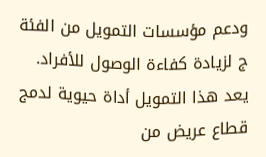ودعم مؤسسات التمويل من الفئة ج لزيادة كفاءة الوصول للأفراد.
يعد هذا التمويل أداة حيوية لدمج قطاع عريض من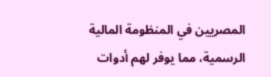المصريين في المنظومة المالية الرسمية، مما يوفر لهم أدوات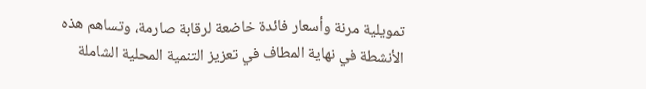تمويلية مرنة وأسعار فائدة خاضعة لرقابة صارمة، وتساهم هذه الأنشطة في نهاية المطاف في تعزيز التنمية المحلية الشاملة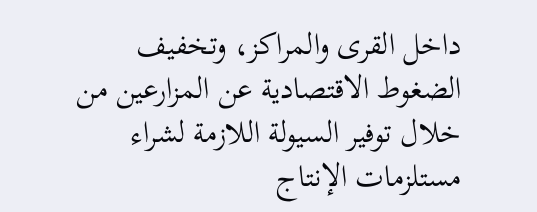داخل القرى والمراكز، وتخفيف الضغوط الاقتصادية عن المزارعين من خلال توفير السيولة اللازمة لشراء مستلزمات الإنتاج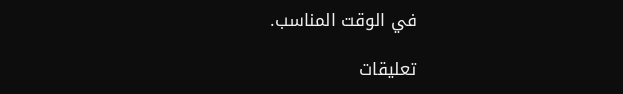في الوقت المناسب.

تعليقات